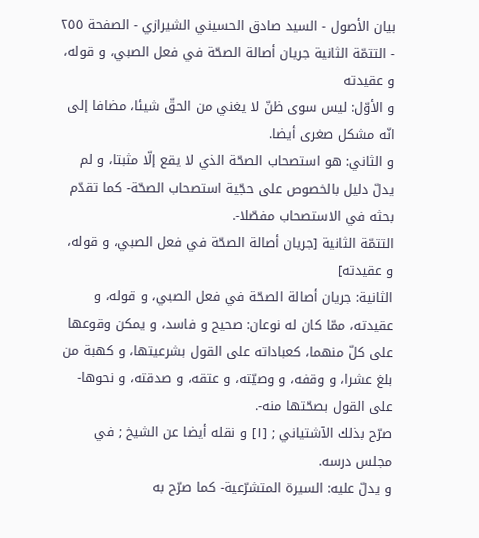بيان الأصول - السيد صادق الحسيني الشيرازي - الصفحة ٢٥٥ - التتمّة الثانية جريان أصالة الصحّة في فعل الصبي، و قوله، و عقيدته
و الأوّل: ليس سوى ظنّ لا يغني من الحقّ شيئا، مضافا إلى انّه مشكل صغرى أيضا.
و الثاني: هو استصحاب الصحّة الذي لا يقع إلّا مثبتا، و لم يدلّ دليل بالخصوص على حجّية استصحاب الصحّة- كما تقدّم بحثه في الاستصحاب مفصّلا-.
التتمّة الثانية [جريان أصالة الصحّة في فعل الصبي، و قوله، و عقيدته]
الثانية: جريان أصالة الصحّة في فعل الصبي، و قوله، و عقيدته، ممّا كان له نوعان: صحيح و فاسد، و يمكن وقوعها على كلّ منهما، كعباداته على القول بشرعيتها، و كهبة من بلغ عشرا، و وقفه، و وصيّته، و عتقه، و صدقته، و نحوها- على القول بصحّتها منه-.
صرّح بذلك الآشتياني ; [١] و نقله أيضا عن الشيخ ; في مجلس درسه.
و يدلّ عليه: السيرة المتشرّعية- كما صرّح به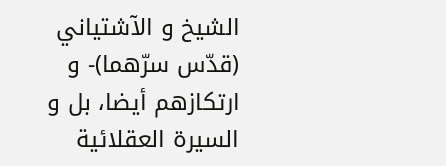الشيخ و الآشتياني (قدّس سرّهما)- و ارتكازهم أيضا، بل و السيرة العقلائية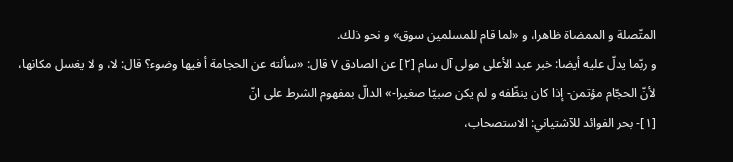المتّصلة و الممضاة ظاهرا، و «لما قام للمسلمين سوق» و نحو ذلك.
و ربّما يدلّ عليه أيضا: خبر عبد الأعلى مولى آل سام [٢] عن الصادق ٧ قال: «سألته عن الحجامة أ فيها وضوء؟ قال: لا، و لا يغسل مكانها، لأنّ الحجّام مؤتمن- إذا كان ينظّفه و لم يكن صبيّا صغيرا-» الدالّ بمفهوم الشرط على انّ
[١]- بحر الفوائد للآشتياني: الاستصحاب،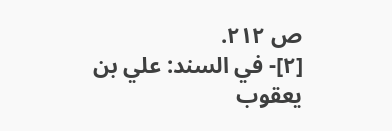ص ٢١٢.
[٢]- في السند: علي بن يعقوب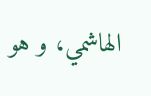الهاشمي، و هو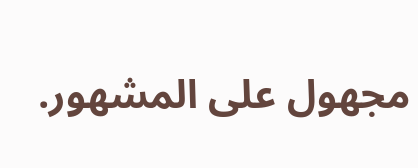مجهول على المشهور.